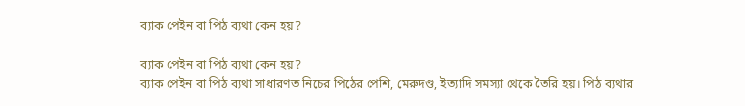ব্যাক পেইন বা পিঠ ব্যথা কেন হয়?

ব্যাক পেইন বা পিঠ ব্যথা কেন হয়?
ব্যাক পেইন বা পিঠ ব্যথা সাধারণত নিচের পিঠের পেশি, মেরুদণ্ড, ইত্যাদি সমস্যা থেকে তৈরি হয়। পিঠ ব্যথার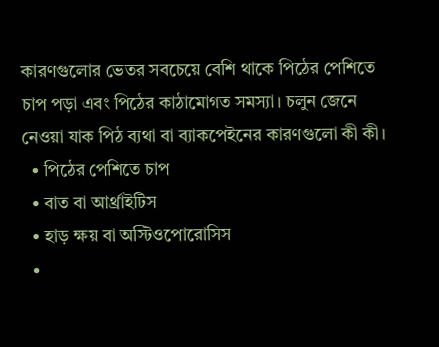কারণগুলোর ভেতর সবচেয়ে বেশি থাকে পিঠের পেশিতে চাপ পড়া এবং পিঠের কাঠামোগত সমস্যা। চলুন জেনে নেওয়া যাক পিঠ ব্যথা বা ব্যাকপেইনের কারণগুলো কী কী।
  • পিঠের পেশিতে চাপ
  • বাত বা আর্থ্রাইটিস
  • হাড় ক্ষয় বা অস্টিওপোরোসিস
  •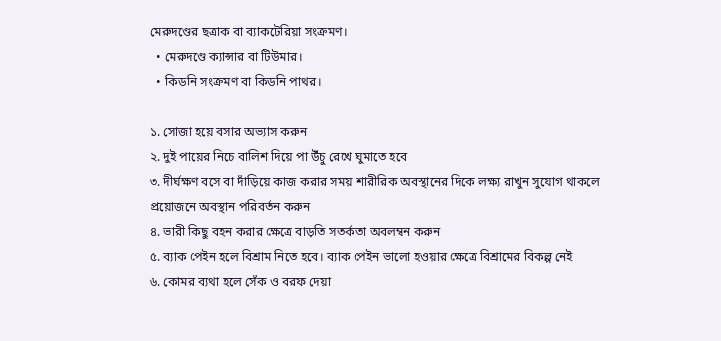মেরুদণ্ডের ছত্রাক বা ব্যাকটেরিয়া সংক্রমণ।
  • মেরুদণ্ডে ক্যান্সার বা টিউমার।
  • কিডনি সংক্রমণ বা কিডনি পাথর।

১. সোজা হয়ে বসার অভ্যাস করুন
২. দুই পায়ের নিচে বালিশ দিয়ে পা উঁচু রেখে ঘুমাতে হবে
৩. দীর্ঘক্ষণ বসে বা দাঁড়িয়ে কাজ করার সময় শারীরিক অবস্থানের দিকে লক্ষ্য রাখুন সুযোগ থাকলে প্রয়োজনে অবস্থান পরিবর্তন করুন
৪. ভারী কিছু বহন করার ক্ষেত্রে বাড়তি সতর্কতা অবলম্বন করুন
৫. ব্যাক পেইন হলে বিশ্রাম নিতে হবে। ব্যাক পেইন ভালো হওয়ার ক্ষেত্রে বিশ্রামের বিকল্প নেই
৬. কোমর ব্যথা হলে সেঁক ও বরফ দেয়া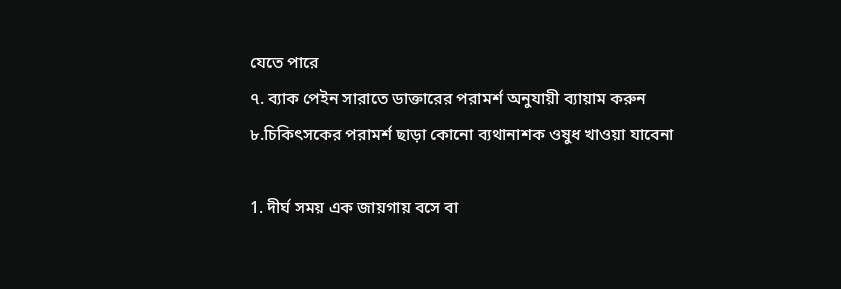যেতে পারে
৭. ব্যাক পেইন সারাতে ডাক্তারের পরামর্শ অনুযায়ী ব্যায়াম করুন
৮.চিকিৎসকের পরামর্শ ছাড়া কোনো ব্যথানাশক ওষুধ খাওয়া যাবেনা

1. দীর্ঘ সময় এক জায়গায় বসে বা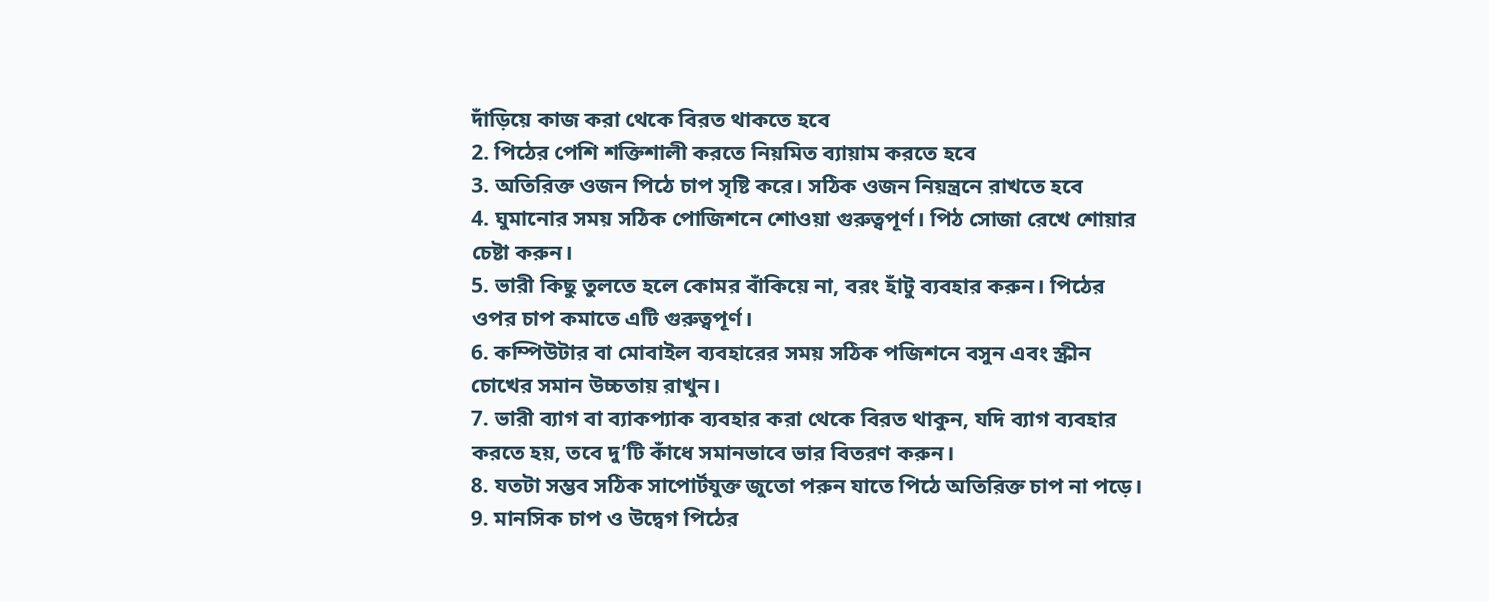দাঁড়িয়ে কাজ করা থেকে বিরত থাকতে হবে
2. পিঠের পেশি শক্তিশালী করতে নিয়মিত ব্যায়াম করতে হবে
3. অতিরিক্ত ওজন পিঠে চাপ সৃষ্টি করে। সঠিক ওজন নিয়ন্ত্রনে রাখতে হবে
4. ঘুমানোর সময় সঠিক পোজিশনে শোওয়া গুরুত্বপূর্ণ। পিঠ সোজা রেখে শোয়ার চেষ্টা করুন।
5. ভারী কিছু তুলতে হলে কোমর বাঁকিয়ে না, বরং হাঁটু ব্যবহার করুন। পিঠের ওপর চাপ কমাতে এটি গুরুত্বপূর্ণ।
6. কম্পিউটার বা মোবাইল ব্যবহারের সময় সঠিক পজিশনে বসুন এবং স্ক্রীন চোখের সমান উচ্চতায় রাখুন।
7. ভারী ব্যাগ বা ব্যাকপ্যাক ব্যবহার করা থেকে বিরত থাকুন, যদি ব্যাগ ব্যবহার করতে হয়, তবে দু’টি কাঁধে সমানভাবে ভার বিতরণ করুন।
8. যতটা সম্ভব সঠিক সাপোর্টযুক্ত জুতো পরুন যাতে পিঠে অতিরিক্ত চাপ না পড়ে।
9. মানসিক চাপ ও উদ্বেগ পিঠের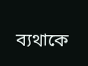ব্যথাকে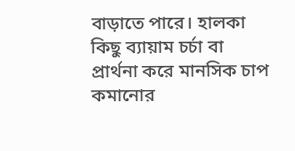বাড়াতে পারে। হালকা কিছু ব্যায়াম চর্চা বা প্রার্থনা করে মানসিক চাপ কমানোর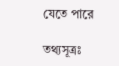যেতে পারে

তথ্যসূত্রঃ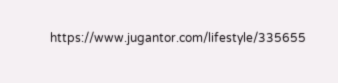https://www.jugantor.com/lifestyle/335655